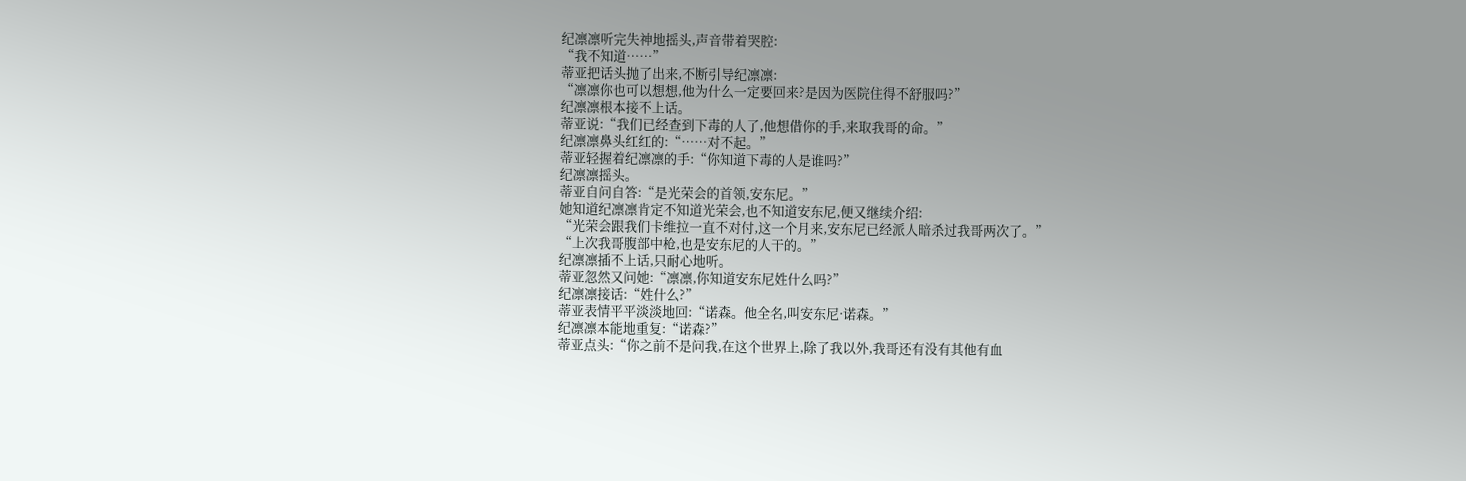纪凛凛听完失神地摇头,声音带着哭腔:
“我不知道……”
蒂亚把话头抛了出来,不断引导纪凛凛:
“凛凛你也可以想想,他为什么一定要回来?是因为医院住得不舒服吗?”
纪凛凛根本接不上话。
蒂亚说:“我们已经查到下毒的人了,他想借你的手,来取我哥的命。”
纪凛凛鼻头红红的:“……对不起。”
蒂亚轻握着纪凛凛的手:“你知道下毒的人是谁吗?”
纪凛凛摇头。
蒂亚自问自答:“是光荣会的首领,安东尼。”
她知道纪凛凛肯定不知道光荣会,也不知道安东尼,便又继续介绍:
“光荣会跟我们卡维拉一直不对付,这一个月来,安东尼已经派人暗杀过我哥两次了。”
“上次我哥腹部中枪,也是安东尼的人干的。”
纪凛凛插不上话,只耐心地听。
蒂亚忽然又问她:“凛凛,你知道安东尼姓什么吗?”
纪凛凛接话:“姓什么?”
蒂亚表情平平淡淡地回:“诺森。他全名,叫安东尼·诺森。”
纪凛凛本能地重复:“诺森?”
蒂亚点头:“你之前不是问我,在这个世界上,除了我以外,我哥还有没有其他有血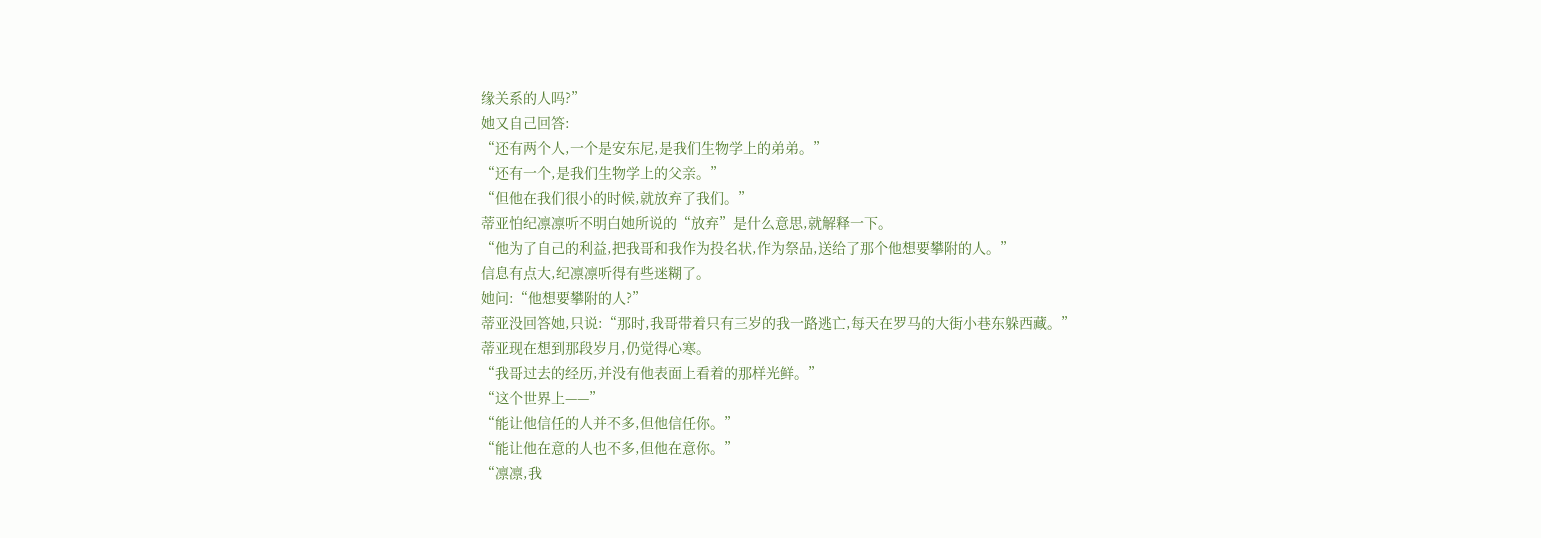缘关系的人吗?”
她又自己回答:
“还有两个人,一个是安东尼,是我们生物学上的弟弟。”
“还有一个,是我们生物学上的父亲。”
“但他在我们很小的时候,就放弃了我们。”
蒂亚怕纪凛凛听不明白她所说的“放弃”是什么意思,就解释一下。
“他为了自己的利益,把我哥和我作为投名状,作为祭品,送给了那个他想要攀附的人。”
信息有点大,纪凛凛听得有些迷糊了。
她问:“他想要攀附的人?”
蒂亚没回答她,只说:“那时,我哥带着只有三岁的我一路逃亡,每天在罗马的大街小巷东躲西藏。”
蒂亚现在想到那段岁月,仍觉得心寒。
“我哥过去的经历,并没有他表面上看着的那样光鲜。”
“这个世界上——”
“能让他信任的人并不多,但他信任你。”
“能让他在意的人也不多,但他在意你。”
“凛凛,我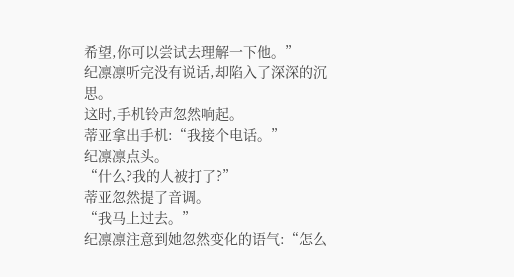希望,你可以尝试去理解一下他。”
纪凛凛听完没有说话,却陷入了深深的沉思。
这时,手机铃声忽然响起。
蒂亚拿出手机:“我接个电话。”
纪凛凛点头。
“什么?我的人被打了?”
蒂亚忽然提了音调。
“我马上过去。”
纪凛凛注意到她忽然变化的语气:“怎么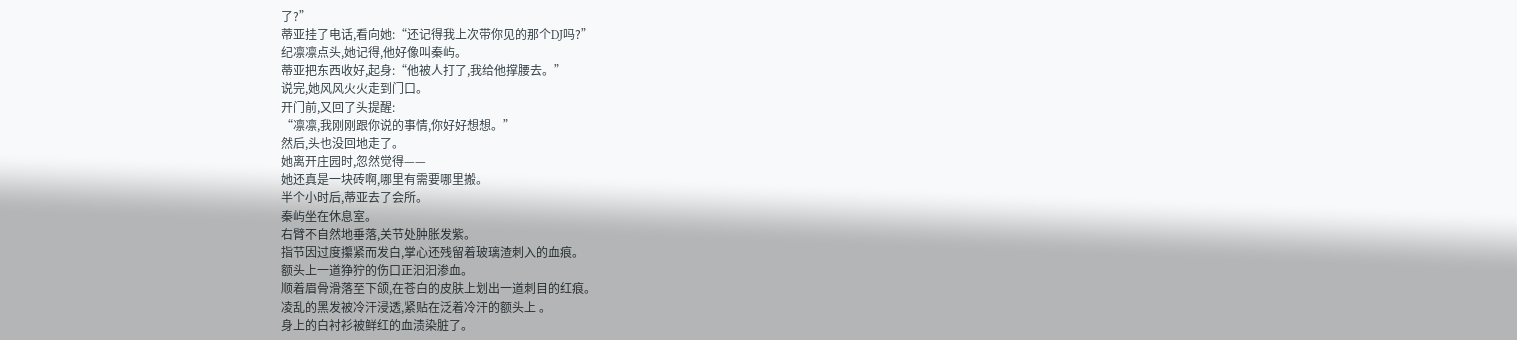了?”
蒂亚挂了电话,看向她:“还记得我上次带你见的那个DJ吗?”
纪凛凛点头,她记得,他好像叫秦屿。
蒂亚把东西收好,起身:“他被人打了,我给他撑腰去。”
说完,她风风火火走到门口。
开门前,又回了头提醒:
“凛凛,我刚刚跟你说的事情,你好好想想。”
然后,头也没回地走了。
她离开庄园时,忽然觉得——
她还真是一块砖啊,哪里有需要哪里搬。
半个小时后,蒂亚去了会所。
秦屿坐在休息室。
右臂不自然地垂落,关节处肿胀发紫。
指节因过度攥紧而发白,掌心还残留着玻璃渣刺入的血痕。
额头上一道狰狞的伤口正汩汩渗血。
顺着眉骨滑落至下颌,在苍白的皮肤上划出一道刺目的红痕。
凌乱的黑发被冷汗浸透,紧贴在泛着冷汗的额头上 。
身上的白衬衫被鲜红的血渍染脏了。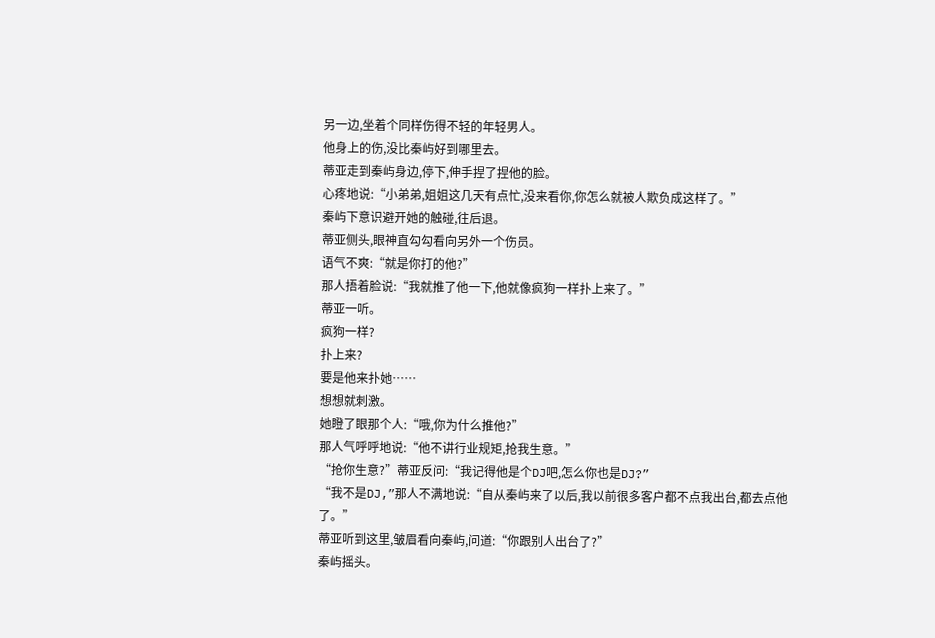另一边,坐着个同样伤得不轻的年轻男人。
他身上的伤,没比秦屿好到哪里去。
蒂亚走到秦屿身边,停下,伸手捏了捏他的脸。
心疼地说:“小弟弟,姐姐这几天有点忙,没来看你,你怎么就被人欺负成这样了。”
秦屿下意识避开她的触碰,往后退。
蒂亚侧头,眼神直勾勾看向另外一个伤员。
语气不爽:“就是你打的他?”
那人捂着脸说:“我就推了他一下,他就像疯狗一样扑上来了。”
蒂亚一听。
疯狗一样?
扑上来?
要是他来扑她……
想想就刺激。
她瞪了眼那个人:“哦,你为什么推他?”
那人气呼呼地说:“他不讲行业规矩,抢我生意。”
“抢你生意?”蒂亚反问:“我记得他是个DJ吧,怎么你也是DJ?”
“我不是DJ,”那人不满地说:“自从秦屿来了以后,我以前很多客户都不点我出台,都去点他了。”
蒂亚听到这里,皱眉看向秦屿,问道:“你跟别人出台了?”
秦屿摇头。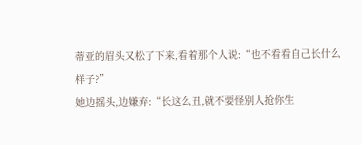蒂亚的眉头又松了下来,看着那个人说:“也不看看自己长什么样子?”
她边摇头,边嫌弃:“长这么丑,就不要怪别人抢你生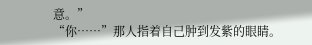意。”
“你……”那人指着自己肿到发紫的眼睛。